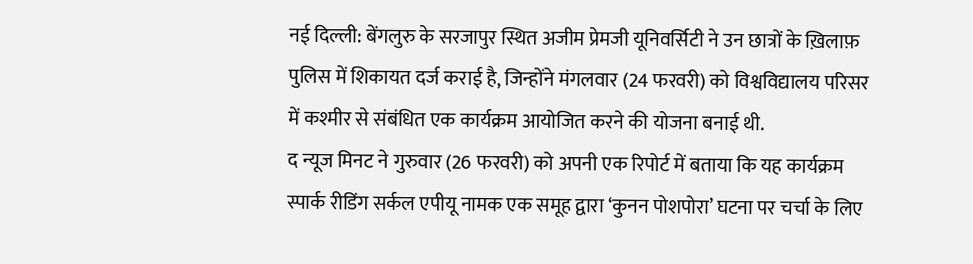नई दिल्ली: बेंगलुरु के सरजापुर स्थित अजीम प्रेमजी यूनिवर्सिटी ने उन छात्रों के ख़िलाफ़ पुलिस में शिकायत दर्ज कराई है, जिन्होंने मंगलवार (24 फरवरी) को विश्वविद्यालय परिसर में कश्मीर से संबंधित एक कार्यक्रम आयोजित करने की योजना बनाई थी.
द न्यूज मिनट ने गुरुवार (26 फरवरी) को अपनी एक रिपोर्ट में बताया कि यह कार्यक्रम स्पार्क रीडिंग सर्कल एपीयू नामक एक समूह द्वारा ‘कुनन पोशपोरा’ घटना पर चर्चा के लिए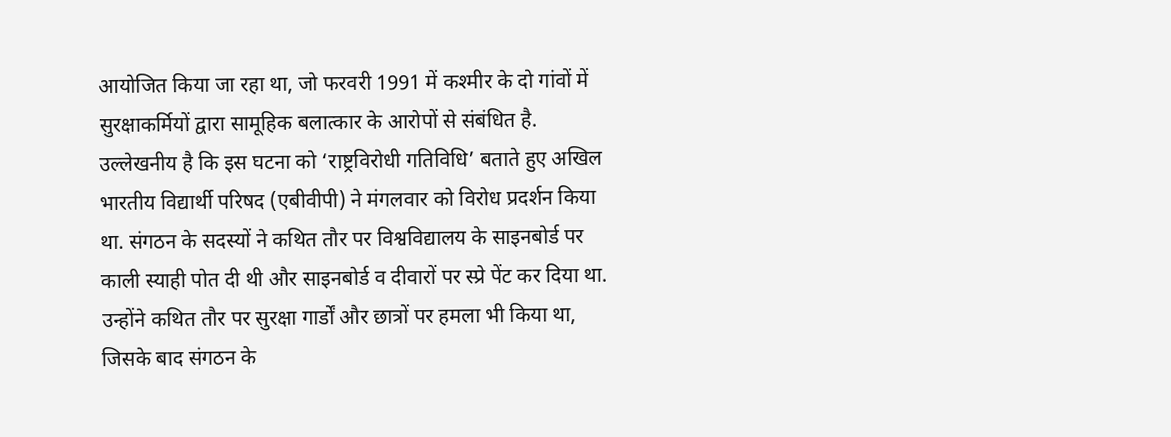आयोजित किया जा रहा था, जो फरवरी 1991 में कश्मीर के दो गांवों में सुरक्षाकर्मियों द्वारा सामूहिक बलात्कार के आरोपों से संबंधित है.
उल्लेखनीय है कि इस घटना को ‘राष्ट्रविरोधी गतिविधि’ बताते हुए अखिल भारतीय विद्यार्थी परिषद (एबीवीपी) ने मंगलवार को विरोध प्रदर्शन किया था. संगठन के सदस्यों ने कथित तौर पर विश्वविद्यालय के साइनबोर्ड पर काली स्याही पोत दी थी और साइनबोर्ड व दीवारों पर स्प्रे पेंट कर दिया था.
उन्होंने कथित तौर पर सुरक्षा गार्डों और छात्रों पर हमला भी किया था, जिसके बाद संगठन के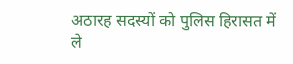अठारह सदस्यों को पुलिस हिरासत में ले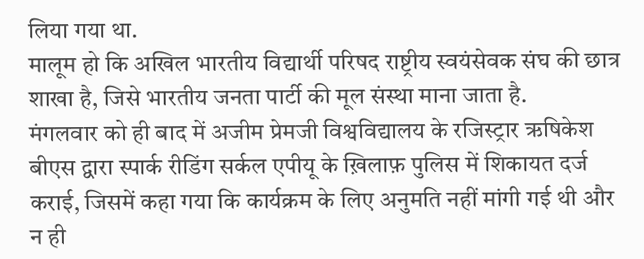लिया गया था.
मालूम हो कि अखिल भारतीय विद्यार्थी परिषद राष्ट्रीय स्वयंसेवक संघ की छात्र शाखा है, जिसे भारतीय जनता पार्टी की मूल संस्था माना जाता है.
मंगलवार को ही बाद में अजीम प्रेमजी विश्वविद्यालय के रजिस्ट्रार ऋषिकेश बीएस द्वारा स्पार्क रीडिंग सर्कल एपीयू के ख़िलाफ़ पुलिस में शिकायत दर्ज कराई, जिसमें कहा गया कि कार्यक्रम के लिए अनुमति नहीं मांगी गई थी और न ही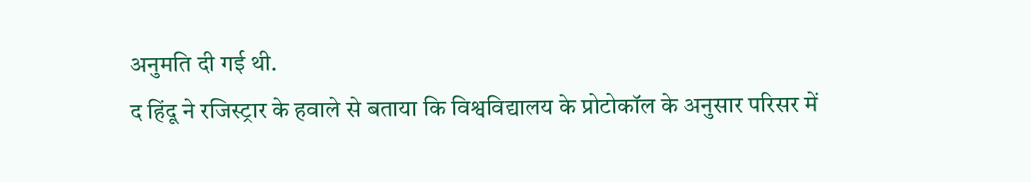अनुमति दी गई थी.
द हिंदू ने रजिस्ट्रार के हवाले से बताया कि विश्वविद्यालय के प्रोटोकॉल के अनुसार परिसर में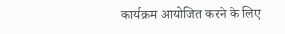कार्यक्रम आयोजित करने के लिए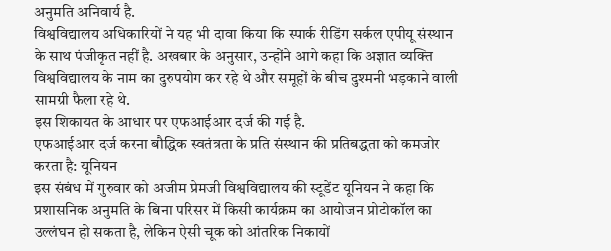अनुमति अनिवार्य है.
विश्वविद्यालय अधिकारियों ने यह भी दावा किया कि स्पार्क रीडिंग सर्कल एपीयू संस्थान के साथ पंजीकृत नहीं है. अखबार के अनुसार, उन्होंने आगे कहा कि अज्ञात व्यक्ति विश्वविद्यालय के नाम का दुरुपयोग कर रहे थे और समूहों के बीच दुश्मनी भड़काने वाली सामग्री फैला रहे थे.
इस शिकायत के आधार पर एफआईआर दर्ज की गई है.
एफआईआर दर्ज करना बौद्धिक स्वतंत्रता के प्रति संस्थान की प्रतिबद्धता को कमजोर करता है: यूनियन
इस संबंध में गुरुवार को अजीम प्रेमजी विश्वविद्यालय की स्टूडेंट यूनियन ने कहा कि प्रशासनिक अनुमति के बिना परिसर में किसी कार्यक्रम का आयोजन प्रोटोकॉल का उल्लंघन हो सकता है, लेकिन ऐसी चूक को आंतरिक निकायों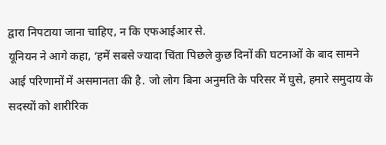द्वारा निपटाया जाना चाहिए, न कि एफआईआर से.
यूनियन ने आगे कहा, ‘हमें सबसे ज्यादा चिंता पिछले कुछ दिनों की घटनाओं के बाद सामने आई परिणामों में असमानता की है. जो लोग बिना अनुमति के परिसर में घुसे, हमारे समुदाय के सदस्यों को शारीरिक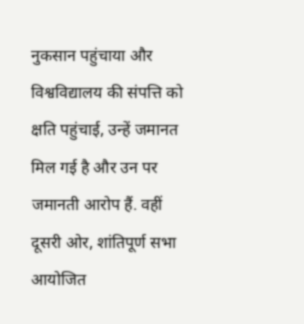नुकसान पहुंचाया और विश्वविद्यालय की संपत्ति को क्षति पहुंचाई, उन्हें जमानत मिल गई है और उन पर जमानती आरोप हैं. वहीं दूसरी ओर, शांतिपूर्ण सभा आयोजित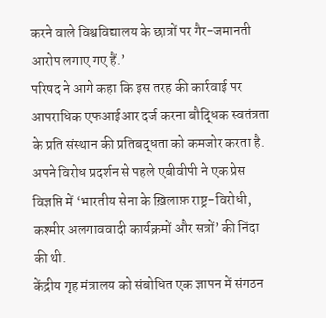करने वाले विश्वविद्यालय के छात्रों पर गैर-जमानती आरोप लगाए गए हैं.’
परिषद ने आगे कहा कि इस तरह की कार्रवाई पर आपराधिक एफआईआर दर्ज करना बौद्धिक स्वतंत्रता के प्रति संस्थान की प्रतिबद्धता को कमजोर करता है.
अपने विरोध प्रदर्शन से पहले एबीवीपी ने एक प्रेस विज्ञप्ति में ‘भारतीय सेना के ख़िलाफ़ राष्ट्र-विरोधी, कश्मीर अलगाववादी कार्यक्रमों और सत्रों’ की निंदा की थी.
केंद्रीय गृह मंत्रालय को संबोधित एक ज्ञापन में संगठन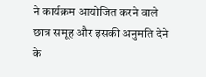ने कार्यक्रम आयोजित करने वाले छात्र समूह और इसकी अनुमति देने के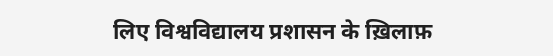लिए विश्वविद्यालय प्रशासन के ख़िलाफ़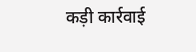कड़ी कार्रवाई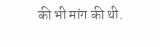की भी मांग की थी.